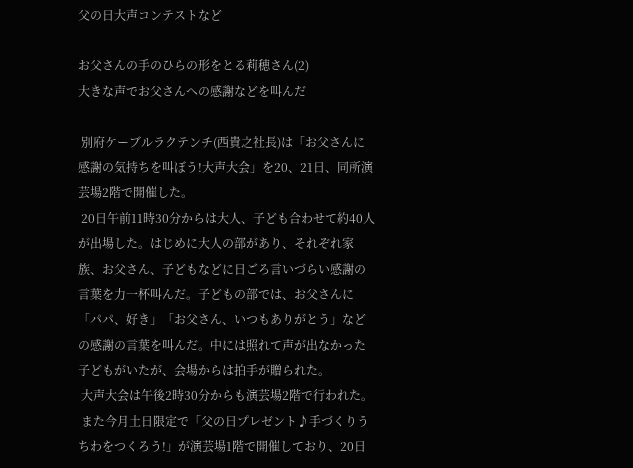父の日大声コンテストなど

お父さんの手のひらの形をとる莉穂さん(2)
大きな声でお父さんへの感謝などを叫んだ

 別府ケーブルラクテンチ(西貴之社長)は「お父さんに感謝の気持ちを叫ぼう!大声大会」を20、21日、同所演芸場2階で開催した。
 20日午前11時30分からは大人、子ども合わせて約40人が出場した。はじめに大人の部があり、それぞれ家族、お父さん、子どもなどに日ごろ言いづらい感謝の言葉を力一杯叫んだ。子どもの部では、お父さんに「パパ、好き」「お父さん、いつもありがとう」などの感謝の言葉を叫んだ。中には照れて声が出なかった子どもがいたが、会場からは拍手が贈られた。
 大声大会は午後2時30分からも演芸場2階で行われた。
 また今月土日限定で「父の日プレゼント♪手づくりうちわをつくろう!」が演芸場1階で開催しており、20日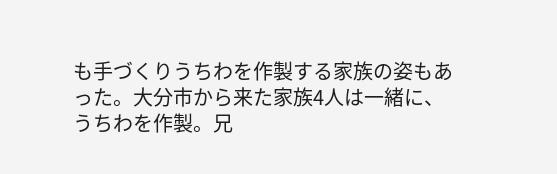も手づくりうちわを作製する家族の姿もあった。大分市から来た家族4人は一緒に、うちわを作製。兄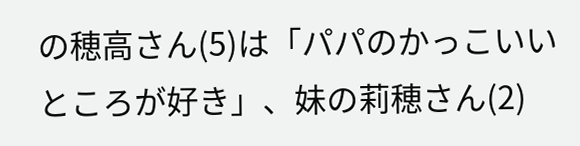の穂高さん(5)は「パパのかっこいいところが好き」、妹の莉穂さん(2)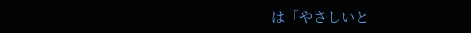は「やさしいと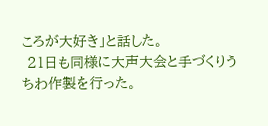ころが大好き」と話した。
 21日も同様に大声大会と手づくりうちわ作製を行った。